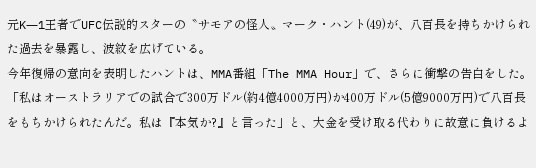元K―1王者でUFC伝説的スターの〝サモアの怪人〟マーク・ハント(49)が、八百長を持ちかけられた過去を暴露し、波紋を広げている。
今年復帰の意向を表明したハントは、MMA番組「The MMA Hour」で、さらに衝撃の告白をした。「私はオーストラリアでの試合で300万ドル(約4億4000万円)か400万ドル(5億9000万円)で八百長をもちかけられたんだ。私は『本気か?』と言った」と、大金を受け取る代わりに故意に負けるよ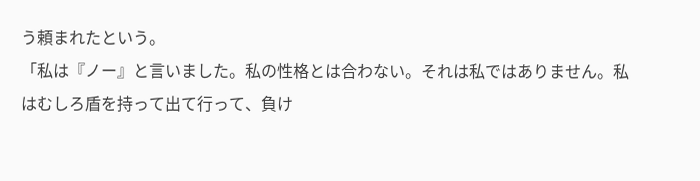う頼まれたという。
「私は『ノー』と言いました。私の性格とは合わない。それは私ではありません。私はむしろ盾を持って出て行って、負け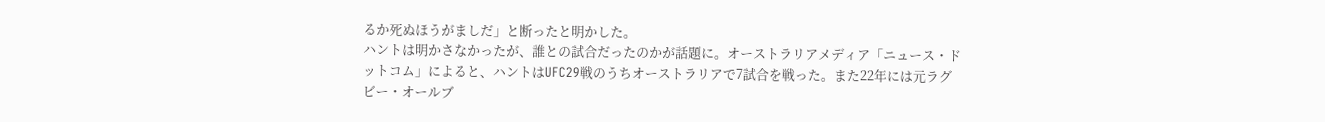るか死ぬほうがましだ」と断ったと明かした。
ハントは明かさなかったが、誰との試合だったのかが話題に。オーストラリアメディア「ニュース・ドットコム」によると、ハントはUFC29戦のうちオーストラリアで7試合を戦った。また22年には元ラグビー・オールブ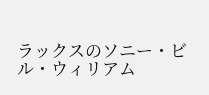ラックスのソニー・ビル・ウィリアム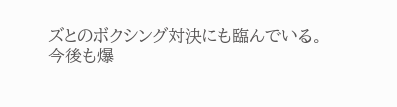ズとのボクシング対決にも臨んでいる。
今後も爆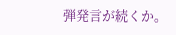弾発言が続くか。